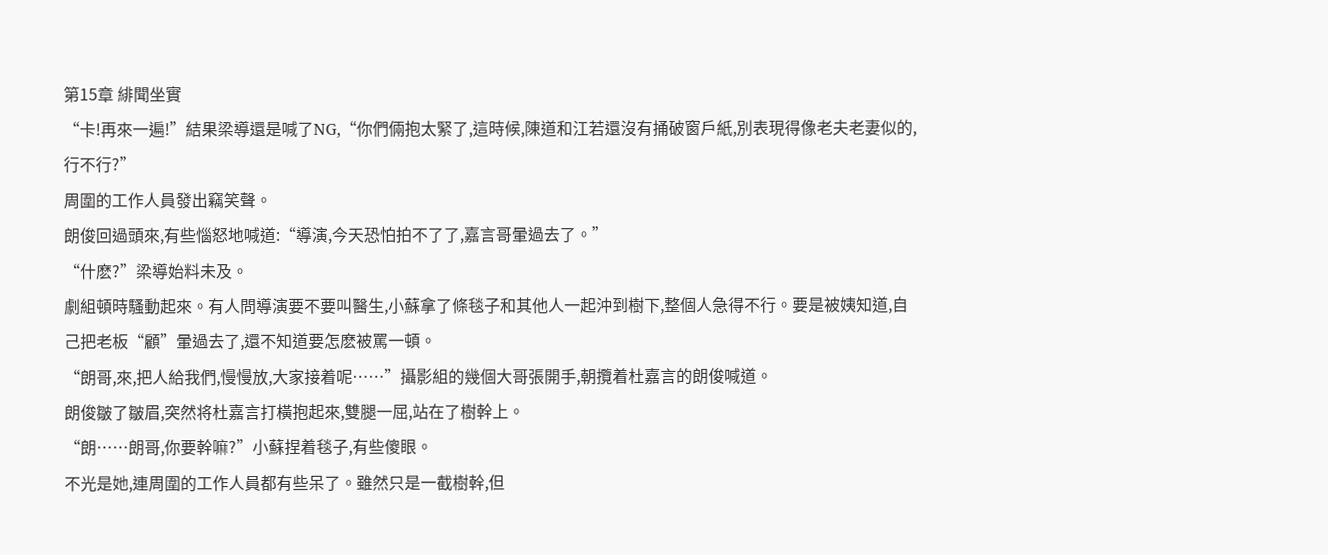第15章 緋聞坐實
“卡!再來一遍!”結果梁導還是喊了NG,“你們倆抱太緊了,這時候,陳道和江若還沒有捅破窗戶紙,別表現得像老夫老妻似的,行不行?”
周圍的工作人員發出竊笑聲。
朗俊回過頭來,有些惱怒地喊道:“導演,今天恐怕拍不了了,嘉言哥暈過去了。”
“什麽?”梁導始料未及。
劇組頓時騷動起來。有人問導演要不要叫醫生,小蘇拿了條毯子和其他人一起沖到樹下,整個人急得不行。要是被姨知道,自己把老板“顧”暈過去了,還不知道要怎麽被罵一頓。
“朗哥,來,把人給我們,慢慢放,大家接着呢……”攝影組的幾個大哥張開手,朝攬着杜嘉言的朗俊喊道。
朗俊皺了皺眉,突然将杜嘉言打橫抱起來,雙腿一屈,站在了樹幹上。
“朗……朗哥,你要幹嘛?”小蘇捏着毯子,有些傻眼。
不光是她,連周圍的工作人員都有些呆了。雖然只是一截樹幹,但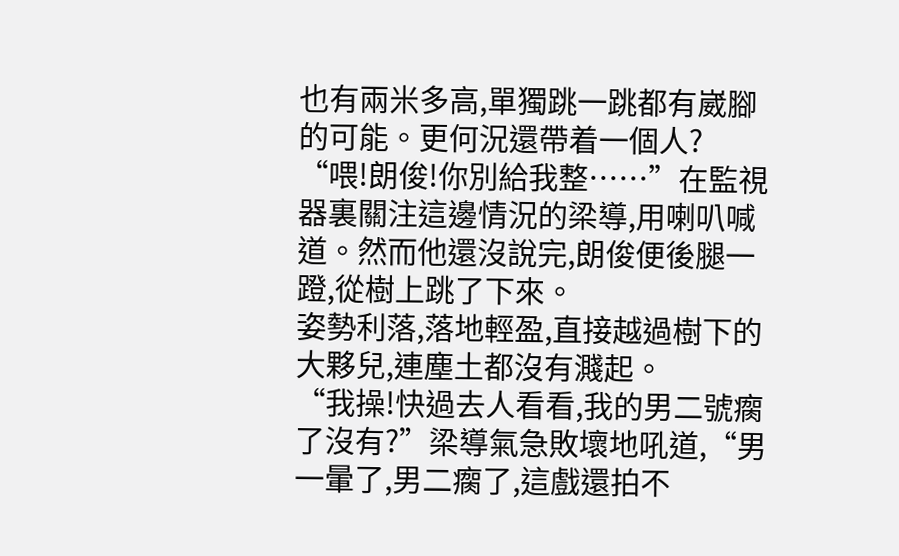也有兩米多高,單獨跳一跳都有崴腳的可能。更何況還帶着一個人?
“喂!朗俊!你別給我整……”在監視器裏關注這邊情況的梁導,用喇叭喊道。然而他還沒說完,朗俊便後腿一蹬,從樹上跳了下來。
姿勢利落,落地輕盈,直接越過樹下的大夥兒,連塵土都沒有濺起。
“我操!快過去人看看,我的男二號瘸了沒有?”梁導氣急敗壞地吼道,“男一暈了,男二瘸了,這戲還拍不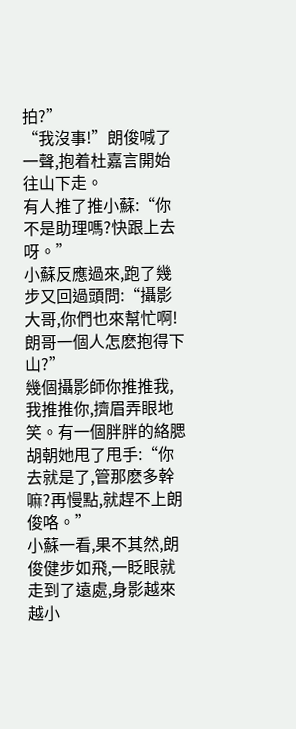拍?”
“我沒事!”朗俊喊了一聲,抱着杜嘉言開始往山下走。
有人推了推小蘇:“你不是助理嗎?快跟上去呀。”
小蘇反應過來,跑了幾步又回過頭問:“攝影大哥,你們也來幫忙啊!朗哥一個人怎麽抱得下山?”
幾個攝影師你推推我,我推推你,擠眉弄眼地笑。有一個胖胖的絡腮胡朝她甩了甩手:“你去就是了,管那麽多幹嘛?再慢點,就趕不上朗俊咯。”
小蘇一看,果不其然,朗俊健步如飛,一眨眼就走到了遠處,身影越來越小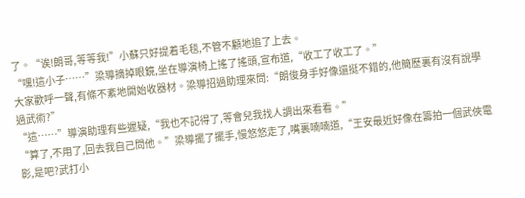了。“诶!朗哥,等等我!”小蘇只好提着毛毯,不管不顧地追了上去。
“嘿!這小子……”梁導摘掉眼鏡,坐在導演椅上搖了搖頭,宣布道,“收工了收工了。”
大家歡呼一聲,有條不紊地開始收器材。梁導招過助理來問:“朗俊身手好像還挺不錯的,他簡歷裏有沒有說學過武術?”
“這……”導演助理有些遲疑,“我也不記得了,等會兒我找人調出來看看。”
“算了,不用了,回去我自己問他。”梁導擺了擺手,慢悠悠走了,嘴裏喃喃道,“王安最近好像在籌拍一個武俠電影,是吧?武打小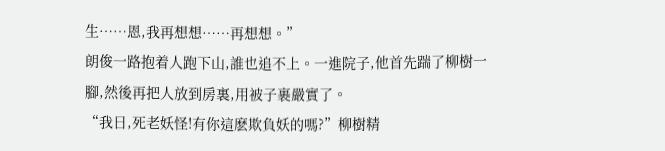生……恩,我再想想……再想想。”
朗俊一路抱着人跑下山,誰也追不上。一進院子,他首先踹了柳樹一腳,然後再把人放到房裏,用被子裹嚴實了。
“我日,死老妖怪!有你這麽欺負妖的嗎?”柳樹精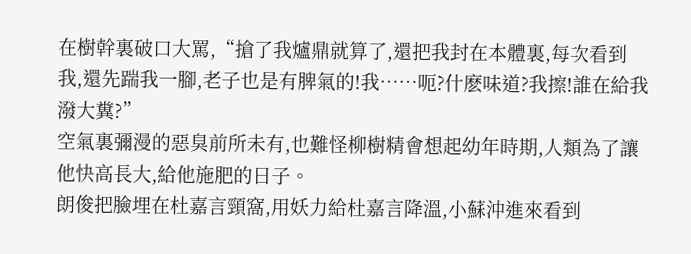在樹幹裏破口大罵,“搶了我爐鼎就算了,還把我封在本體裏,每次看到我,還先踹我一腳,老子也是有脾氣的!我……呃?什麽味道?我擦!誰在給我潑大糞?”
空氣裏彌漫的惡臭前所未有,也難怪柳樹精會想起幼年時期,人類為了讓他快高長大,給他施肥的日子。
朗俊把臉埋在杜嘉言頸窩,用妖力給杜嘉言降溫,小蘇沖進來看到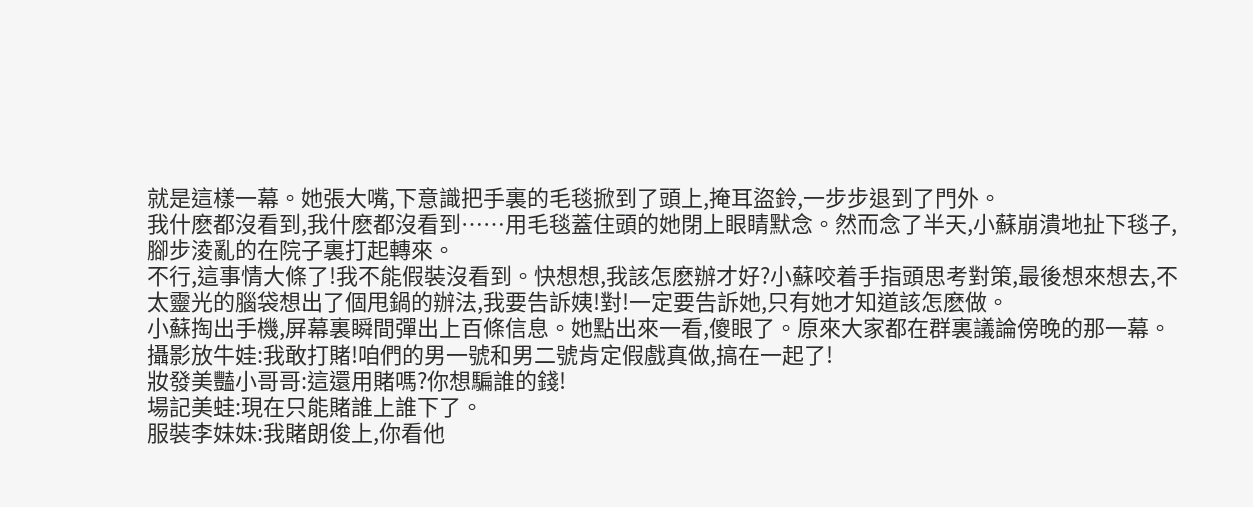就是這樣一幕。她張大嘴,下意識把手裏的毛毯掀到了頭上,掩耳盜鈴,一步步退到了門外。
我什麽都沒看到,我什麽都沒看到……用毛毯蓋住頭的她閉上眼睛默念。然而念了半天,小蘇崩潰地扯下毯子,腳步淩亂的在院子裏打起轉來。
不行,這事情大條了!我不能假裝沒看到。快想想,我該怎麽辦才好?小蘇咬着手指頭思考對策,最後想來想去,不太靈光的腦袋想出了個甩鍋的辦法,我要告訴姨!對!一定要告訴她,只有她才知道該怎麽做。
小蘇掏出手機,屏幕裏瞬間彈出上百條信息。她點出來一看,傻眼了。原來大家都在群裏議論傍晚的那一幕。
攝影放牛娃:我敢打賭!咱們的男一號和男二號肯定假戲真做,搞在一起了!
妝發美豔小哥哥:這還用賭嗎?你想騙誰的錢!
場記美蛙:現在只能賭誰上誰下了。
服裝李妹妹:我賭朗俊上,你看他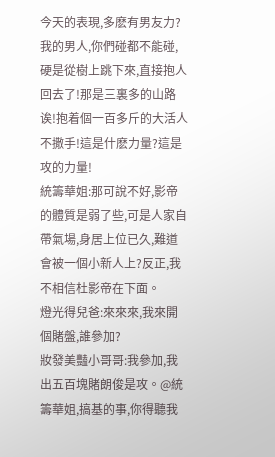今天的表現,多麽有男友力?我的男人,你們碰都不能碰,硬是從樹上跳下來,直接抱人回去了!那是三裏多的山路诶!抱着個一百多斤的大活人不撒手!這是什麽力量?這是攻的力量!
統籌華姐:那可說不好,影帝的體質是弱了些,可是人家自帶氣場,身居上位已久,難道會被一個小新人上?反正,我不相信杜影帝在下面。
燈光得兒爸:來來來,我來開個賭盤,誰參加?
妝發美豔小哥哥:我參加,我出五百塊賭朗俊是攻。@統籌華姐,搞基的事,你得聽我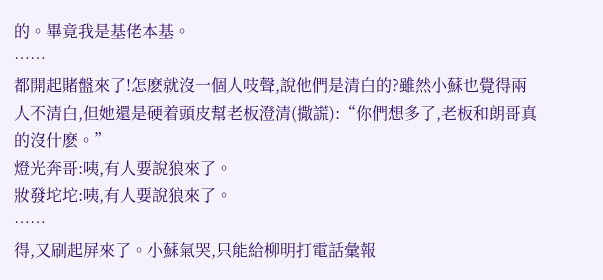的。畢竟我是基佬本基。
……
都開起賭盤來了!怎麽就沒一個人吱聲,說他們是清白的?雖然小蘇也覺得兩人不清白,但她還是硬着頭皮幫老板澄清(撒謊):“你們想多了,老板和朗哥真的沒什麽。”
燈光奔哥:咦,有人要說狼來了。
妝發坨坨:咦,有人要說狼來了。
……
得,又刷起屏來了。小蘇氣哭,只能給柳明打電話彙報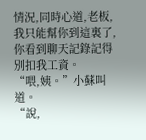情況,同時心道,老板,我只能幫你到這裏了,你看到聊天記錄記得別扣我工資。
“喂,姨。”小蘇叫道。
“說,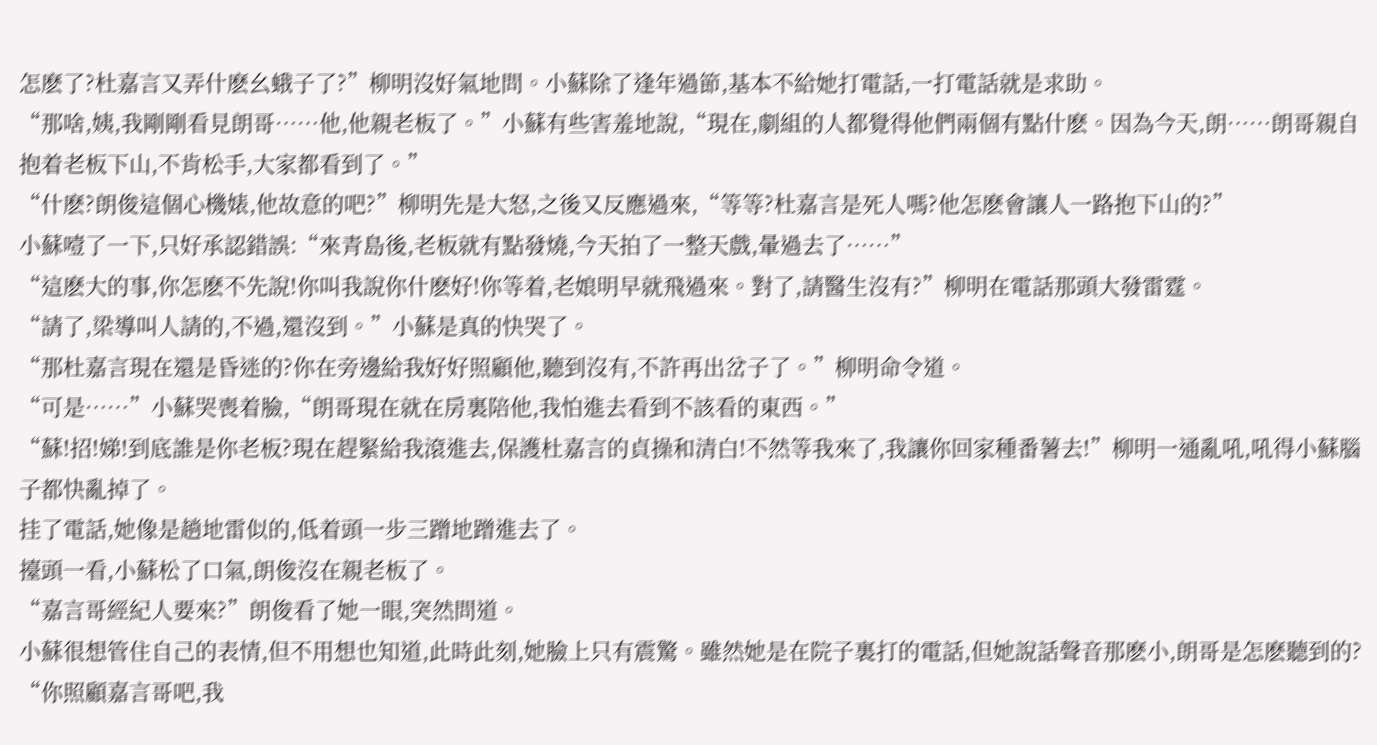怎麽了?杜嘉言又弄什麽幺蛾子了?”柳明沒好氣地問。小蘇除了逢年過節,基本不給她打電話,一打電話就是求助。
“那啥,姨,我剛剛看見朗哥……他,他親老板了。”小蘇有些害羞地說,“現在,劇組的人都覺得他們兩個有點什麽。因為今天,朗……朗哥親自抱着老板下山,不肯松手,大家都看到了。”
“什麽?朗俊這個心機婊,他故意的吧?”柳明先是大怒,之後又反應過來,“等等?杜嘉言是死人嗎?他怎麽會讓人一路抱下山的?”
小蘇噎了一下,只好承認錯誤:“來青島後,老板就有點發燒,今天拍了一整天戲,暈過去了……”
“這麽大的事,你怎麽不先說!你叫我說你什麽好!你等着,老娘明早就飛過來。對了,請醫生沒有?”柳明在電話那頭大發雷霆。
“請了,梁導叫人請的,不過,還沒到。”小蘇是真的快哭了。
“那杜嘉言現在還是昏迷的?你在旁邊給我好好照顧他,聽到沒有,不許再出岔子了。”柳明命令道。
“可是……”小蘇哭喪着臉,“朗哥現在就在房裏陪他,我怕進去看到不該看的東西。”
“蘇!招!娣!到底誰是你老板?現在趕緊給我滾進去,保護杜嘉言的貞操和清白!不然等我來了,我讓你回家種番薯去!”柳明一通亂吼,吼得小蘇腦子都快亂掉了。
挂了電話,她像是趟地雷似的,低着頭一步三蹭地蹭進去了。
擡頭一看,小蘇松了口氣,朗俊沒在親老板了。
“嘉言哥經紀人要來?”朗俊看了她一眼,突然問道。
小蘇很想管住自己的表情,但不用想也知道,此時此刻,她臉上只有震驚。雖然她是在院子裏打的電話,但她說話聲音那麽小,朗哥是怎麽聽到的?
“你照顧嘉言哥吧,我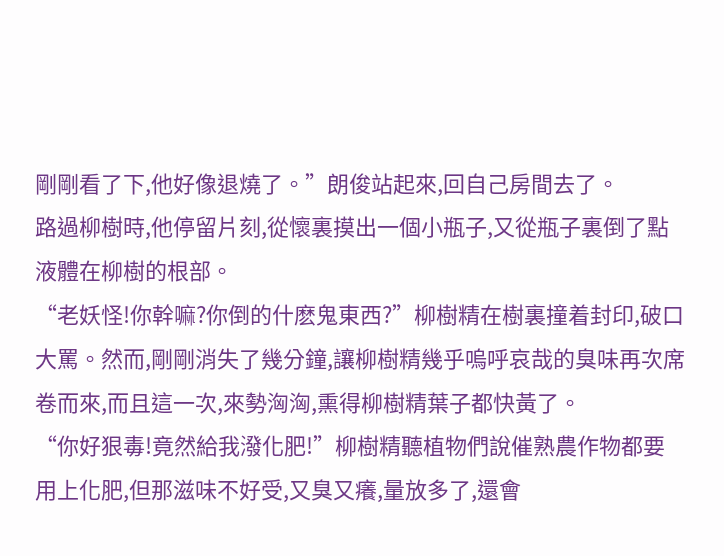剛剛看了下,他好像退燒了。”朗俊站起來,回自己房間去了。
路過柳樹時,他停留片刻,從懷裏摸出一個小瓶子,又從瓶子裏倒了點液體在柳樹的根部。
“老妖怪!你幹嘛?你倒的什麽鬼東西?”柳樹精在樹裏撞着封印,破口大罵。然而,剛剛消失了幾分鐘,讓柳樹精幾乎嗚呼哀哉的臭味再次席卷而來,而且這一次,來勢洶洶,熏得柳樹精葉子都快黃了。
“你好狠毒!竟然給我潑化肥!”柳樹精聽植物們說催熟農作物都要用上化肥,但那滋味不好受,又臭又癢,量放多了,還會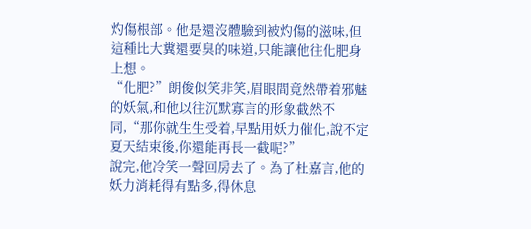灼傷根部。他是還沒體驗到被灼傷的滋味,但這種比大糞還要臭的味道,只能讓他往化肥身上想。
“化肥?”朗俊似笑非笑,眉眼間竟然帶着邪魅的妖氣,和他以往沉默寡言的形象截然不同,“那你就生生受着,早點用妖力催化,說不定夏天結束後,你還能再長一截呢?”
說完,他冷笑一聲回房去了。為了杜嘉言,他的妖力消耗得有點多,得休息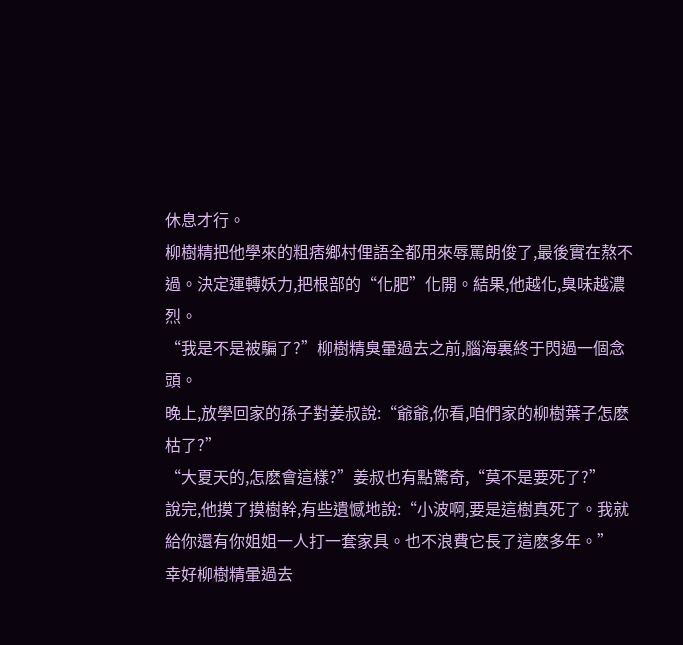休息才行。
柳樹精把他學來的粗痞鄉村俚語全都用來辱罵朗俊了,最後實在熬不過。決定運轉妖力,把根部的“化肥”化開。結果,他越化,臭味越濃烈。
“我是不是被騙了?”柳樹精臭暈過去之前,腦海裏終于閃過一個念頭。
晚上,放學回家的孫子對姜叔說:“爺爺,你看,咱們家的柳樹葉子怎麽枯了?”
“大夏天的,怎麽會這樣?”姜叔也有點驚奇,“莫不是要死了?”
說完,他摸了摸樹幹,有些遺憾地說:“小波啊,要是這樹真死了。我就給你還有你姐姐一人打一套家具。也不浪費它長了這麽多年。”
幸好柳樹精暈過去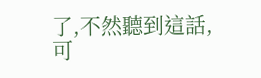了,不然聽到這話,可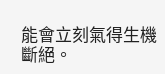能會立刻氣得生機斷絕。